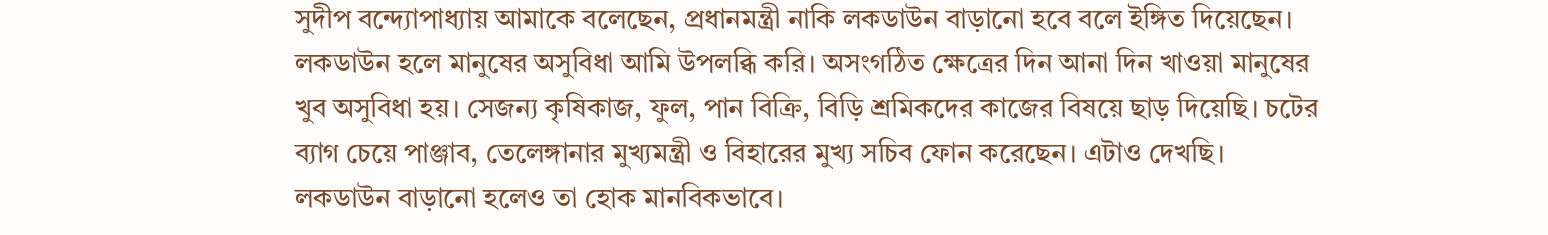সুদীপ বন্দ্যোপাধ্যায় আমাকে বলেছেন, প্রধানমন্ত্রী নাকি লকডাউন বাড়ানো হবে বলে ইঙ্গিত দিয়েছেন। লকডাউন হলে মানুষের অসুবিধা আমি উপলব্ধি করি। অসংগঠিত ক্ষেত্রের দিন আনা দিন খাওয়া মানুষের খুব অসুবিধা হয়। সেজন্য কৃষিকাজ, ফুল, পান বিক্রি, বিড়ি শ্রমিকদের কাজের বিষয়ে ছাড় দিয়েছি। চটের ব্যাগ চেয়ে পাঞ্জাব, তেলেঙ্গানার মুখ্যমন্ত্রী ও বিহারের মুখ্য সচিব ফোন করেছেন। এটাও দেখছি। লকডাউন বাড়ানো হলেও তা হোক মানবিকভাবে।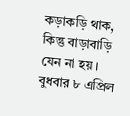কড়াকড়ি থাক, কিন্তু বাড়াবাড়ি যেন না হয়। বুধবার ৮ এপ্রিল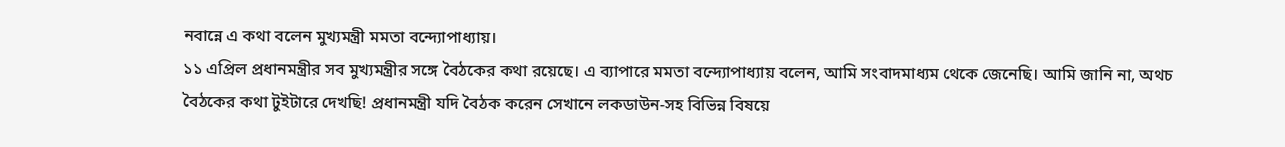নবান্নে এ কথা বলেন মুখ্যমন্ত্রী মমতা বন্দ্যোপাধ্যায়।
১১ এপ্রিল প্রধানমন্ত্রীর সব মুখ্যমন্ত্রীর সঙ্গে বৈঠকের কথা রয়েছে। এ ব্যাপারে মমতা বন্দ্যোপাধ্যায় বলেন, আমি সংবাদমাধ্যম থেকে জেনেছি। আমি জানি না, অথচ বৈঠকের কথা টুইটারে দেখছি! প্রধানমন্ত্রী যদি বৈঠক করেন সেখানে লকডাউন-সহ বিভিন্ন বিষয়ে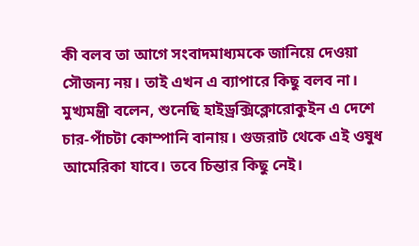কী বলব তা আগে সংবাদমাধ্যমকে জানিয়ে দেওয়া সৌজন্য নয়। তাই এখন এ ব্যাপারে কিছু বলব না। মুখ্যমন্ত্রী বলেন, শুনেছি হাইড্রক্সিক্লোরোকুইন এ দেশে চার-পাঁচটা কোম্পানি বানায়। গুজরাট থেকে এই ওষুধ আমেরিকা যাবে। তবে চিন্তার কিছু নেই।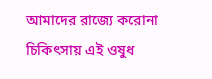আমাদের রাজ্যে করোনা চিকিৎসায় এই ওষুধ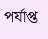পর্যাপ্ত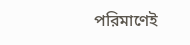পরিমাণেই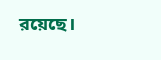রয়েছে।